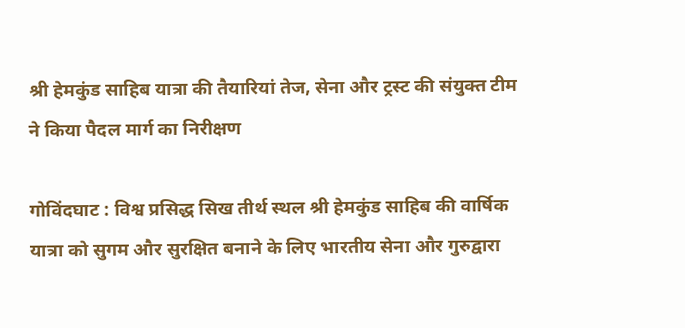श्री हेमकुंड साहिब यात्रा की तैयारियां तेज, सेना और ट्रस्ट की संयुक्त टीम ने किया पैदल मार्ग का निरीक्षण

गोविंदघाट : विश्व प्रसिद्ध सिख तीर्थ स्थल श्री हेमकुंड साहिब की वार्षिक यात्रा को सुगम और सुरक्षित बनाने के लिए भारतीय सेना और गुरुद्वारा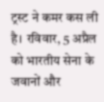ट्रस्ट ने कमर कस ली है। रविवार, 5 अप्रैल को भारतीय सेना के जवानों और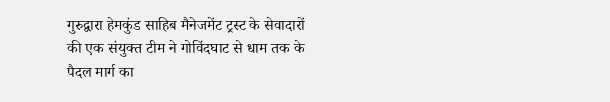गुरुद्वारा हेमकुंड साहिब मैनेजमेंट ट्रस्ट के सेवादारों की एक संयुक्त टीम ने गोविंदघाट से धाम तक के पैदल मार्ग का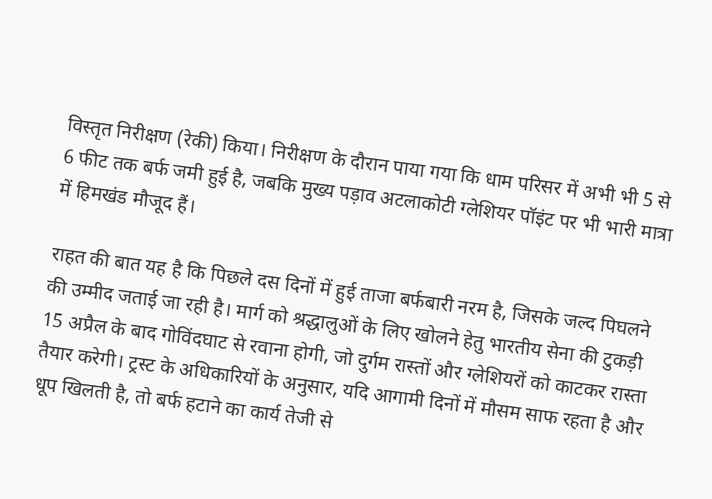विस्तृत निरीक्षण (रेकी) किया। निरीक्षण के दौरान पाया गया कि धाम परिसर में अभी भी 5 से 6 फीट तक बर्फ जमी हुई है, जबकि मुख्य पड़ाव अटलाकोटी ग्लेशियर पॉइंट पर भी भारी मात्रा में हिमखंड मौजूद हैं।

राहत की बात यह है कि पिछले दस दिनों में हुई ताजा बर्फबारी नरम है, जिसके जल्द पिघलने की उम्मीद जताई जा रही है। मार्ग को श्रद्धालुओं के लिए खोलने हेतु भारतीय सेना की टुकड़ी 15 अप्रैल के बाद गोविंदघाट से रवाना होगी, जो दुर्गम रास्तों और ग्लेशियरों को काटकर रास्ता तैयार करेगी। ट्रस्ट के अधिकारियों के अनुसार, यदि आगामी दिनों में मौसम साफ रहता है और धूप खिलती है, तो बर्फ हटाने का कार्य तेजी से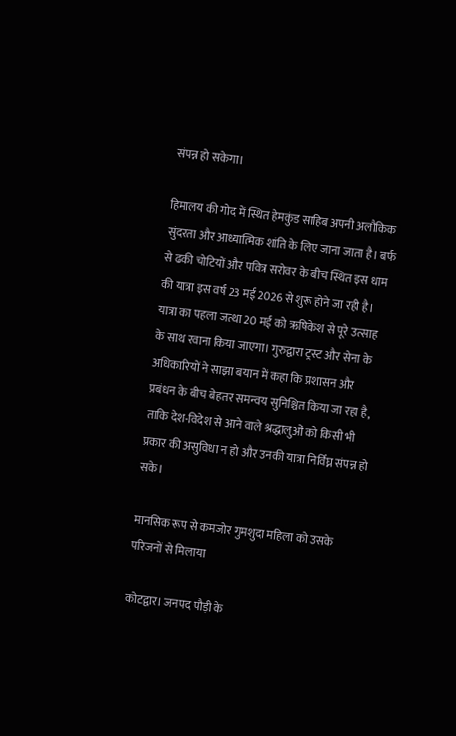संपन्न हो सकेगा।

हिमालय की गोद में स्थित हेमकुंड साहिब अपनी अलौकिक सुंदरता और आध्यात्मिक शांति के लिए जाना जाता है। बर्फ से ढकी चोटियों और पवित्र सरोवर के बीच स्थित इस धाम की यात्रा इस वर्ष 23 मई 2026 से शुरू होने जा रही है। यात्रा का पहला जत्था 20 मई को ऋषिकेश से पूरे उत्साह के साथ रवाना किया जाएगा। गुरुद्वारा ट्रस्ट और सेना के अधिकारियों ने साझा बयान में कहा कि प्रशासन और प्रबंधन के बीच बेहतर समन्वय सुनिश्चित किया जा रहा है, ताकि देश-विदेश से आने वाले श्रद्धालुओं को किसी भी प्रकार की असुविधा न हो और उनकी यात्रा निर्विघ्न संपन्न हो सके।

मानसिक रूप से कमजोर गुमशुदा महिला को उसके परिजनों से मिलाया

कोटद्वार। जनपद पौड़ी के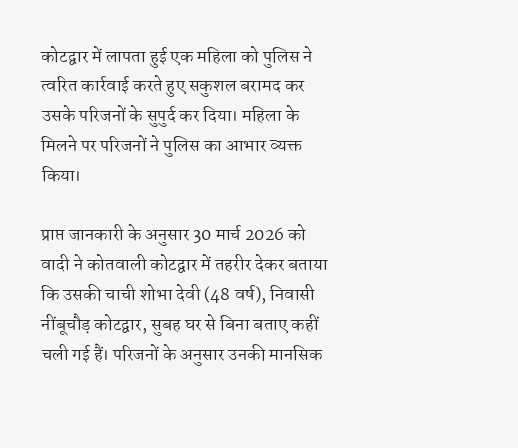कोटद्वार में लापता हुई एक महिला को पुलिस ने त्वरित कार्रवाई करते हुए सकुशल बरामद कर उसके परिजनों के सुपुर्द कर दिया। महिला के मिलने पर परिजनों ने पुलिस का आभार व्यक्त किया।

प्राप्त जानकारी के अनुसार 30 मार्च 2026 को वादी ने कोतवाली कोटद्वार में तहरीर देकर बताया कि उसकी चाची शोभा देवी (48 वर्ष), निवासी नींबूचौड़ कोटद्वार, सुबह घर से बिना बताए कहीं चली गई हैं। परिजनों के अनुसार उनकी मानसिक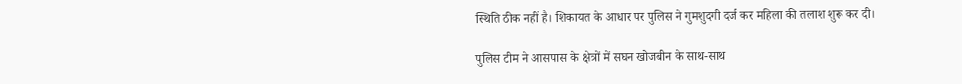स्थिति ठीक नहीं है। शिकायत के आधार पर पुलिस ने गुमशुदगी दर्ज कर महिला की तलाश शुरू कर दी।

पुलिस टीम ने आसपास के क्षेत्रों में सघन खोजबीन के साथ-साथ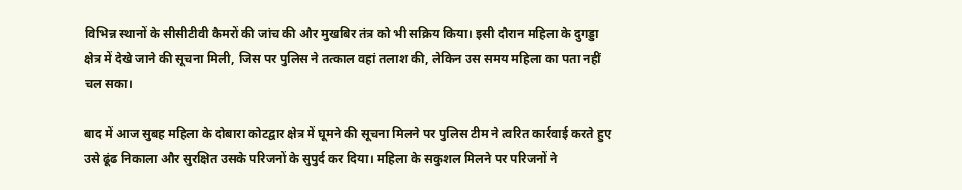विभिन्न स्थानों के सीसीटीवी कैमरों की जांच की और मुखबिर तंत्र को भी सक्रिय किया। इसी दौरान महिला के दुगड्डा क्षेत्र में देखे जाने की सूचना मिली, जिस पर पुलिस ने तत्काल वहां तलाश की, लेकिन उस समय महिला का पता नहीं चल सका।

बाद में आज सुबह महिला के दोबारा कोटद्वार क्षेत्र में घूमने की सूचना मिलने पर पुलिस टीम ने त्वरित कार्रवाई करते हुए उसे ढूंढ निकाला और सुरक्षित उसके परिजनों के सुपुर्द कर दिया। महिला के सकुशल मिलने पर परिजनों ने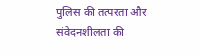पुलिस की तत्परता और संवेदनशीलता की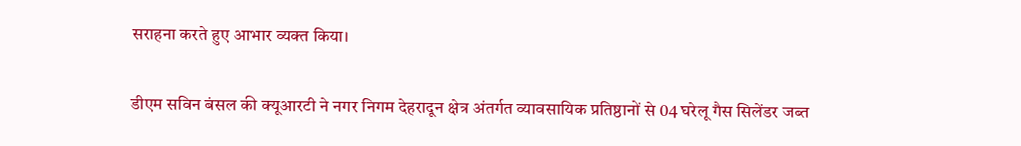सराहना करते हुए आभार व्यक्त किया।

डीएम सविन बंसल की क्यूआरटी ने नगर निगम देहरादून क्षेत्र अंतर्गत व्यावसायिक प्रतिष्ठानों से 04 घरेलू गैस सिलेंडर जब्त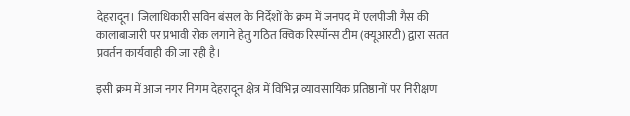देहरादून। जिलाधिकारी सविन बंसल के निर्देशों के क्रम में जनपद में एलपीजी गैस की कालाबाजारी पर प्रभावी रोक लगाने हेतु गठित क्विक रिस्पॉन्स टीम (क्यूआरटी) द्वारा सतत प्रवर्तन कार्यवाही की जा रही है।

इसी क्रम में आज नगर निगम देहरादून क्षेत्र में विभिन्न व्यावसायिक प्रतिष्ठानों पर निरीक्षण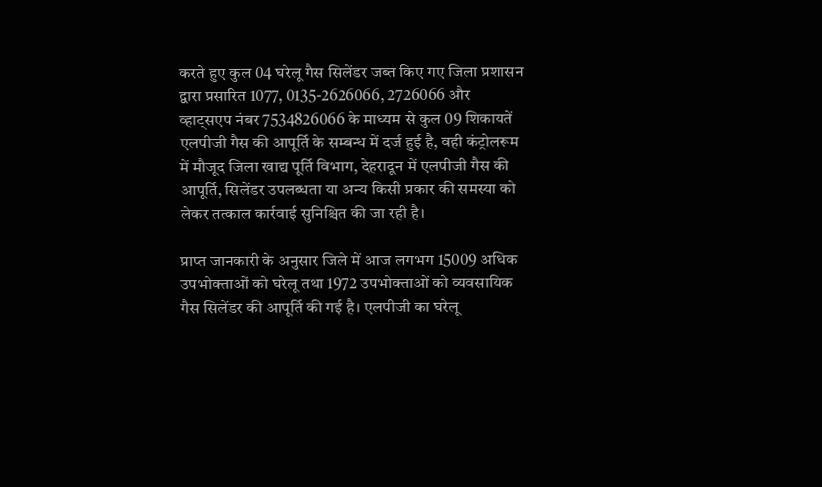करते हुए कुल 04 घरेलू गैस सिलेंडर जब्त किए गए जिला प्रशासन द्वारा प्रसारित 1077, 0135-2626066, 2726066 और व्हाट्सएप नंबर 7534826066 के माध्यम से कुल 09 शिकायतें एलपीजी गैस की आपूर्ति के सम्बन्ध में दर्ज हुई है, वही कंट्रोलरूम में मौजूद जिला खाद्य पूर्ति विभाग, देहरादून में एलपीजी गैस की आपूर्ति, सिलेंडर उपलब्धता या अन्य किसी प्रकार की समस्या को लेकर तत्काल कार्रवाई सुनिश्चित की जा रही है।

प्राप्त जानकारी के अनुसार जिले में आज लगभग 15009 अधिक उपभोक्ताओं को घरेलू तथा 1972 उपभोक्ताओं को व्यवसायिक गैस सिलेंडर की आपूर्ति की गई है। एलपीजी का घरेलू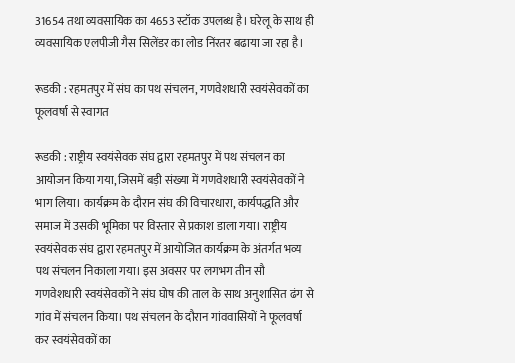31654 तथा व्यवसायिक का 4653 स्टॉक उपलब्ध है। घरेलू के साथ ही व्यवसायिक एलपीजी गैस सिलेंडर का लोड निंरतर बढाया जा रहा है।

रूडकी : रहमतपुर में संघ का पथ संचलन, गणवेशधारी स्वयंसेवकों का फूलवर्षा से स्वागत

रूडकी : राष्ट्रीय स्वयंसेवक संघ द्वारा रहमतपुर में पथ संचलन का आयोजन किया गया, जिसमें बड़ी संख्या में गणवेशधारी स्वयंसेवकों ने भाग लिया। कार्यक्रम के दौरान संघ की विचारधारा, कार्यपद्धति और समाज में उसकी भूमिका पर विस्तार से प्रकाश डाला गया। राष्ट्रीय स्वयंसेवक संघ द्वारा रहमतपुर में आयोजित कार्यक्रम के अंतर्गत भव्य पथ संचलन निकाला गया। इस अवसर पर लगभग तीन सौ गणवेशधारी स्वयंसेवकों ने संघ घोष की ताल के साथ अनुशासित ढंग से गांव में संचलन किया। पथ संचलन के दौरान गांववासियों ने फूलवर्षा कर स्वयंसेवकों का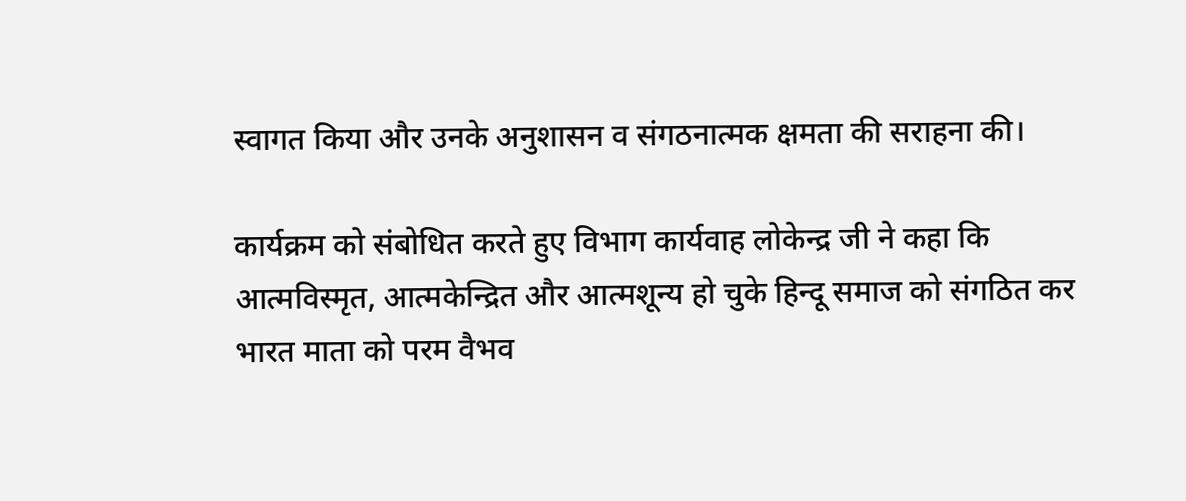स्वागत किया और उनके अनुशासन व संगठनात्मक क्षमता की सराहना की।

कार्यक्रम को संबोधित करते हुए विभाग कार्यवाह लोकेन्द्र जी ने कहा कि आत्मविस्मृत, आत्मकेन्द्रित और आत्मशून्य हो चुके हिन्दू समाज को संगठित कर भारत माता को परम वैभव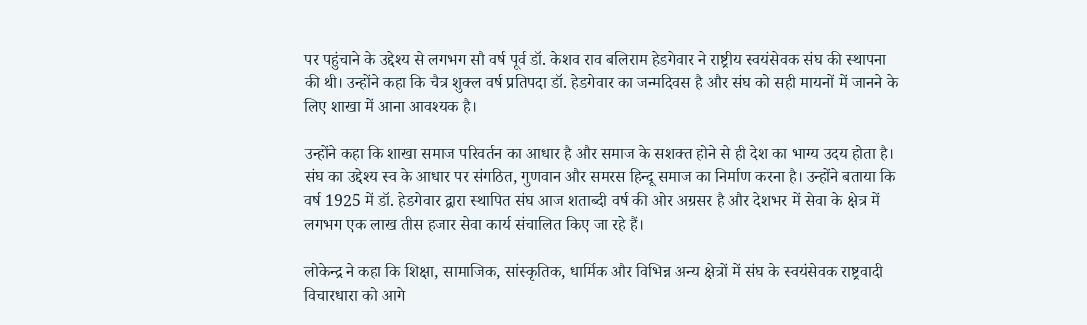पर पहुंचाने के उद्देश्य से लगभग सौ वर्ष पूर्व डॉ. केशव राव बलिराम हेडगेवार ने राष्ट्रीय स्वयंसेवक संघ की स्थापना की थी। उन्होंने कहा कि चैत्र शुक्ल वर्ष प्रतिपदा डॉ. हेडगेवार का जन्मदिवस है और संघ को सही मायनों में जानने के लिए शाखा में आना आवश्यक है।

उन्होंने कहा कि शाखा समाज परिवर्तन का आधार है और समाज के सशक्त होने से ही देश का भाग्य उदय होता है। संघ का उद्देश्य स्व के आधार पर संगठित, गुणवान और समरस हिन्दू समाज का निर्माण करना है। उन्होंने बताया कि वर्ष 1925 में डॉ. हेडगेवार द्वारा स्थापित संघ आज शताब्दी वर्ष की ओर अग्रसर है और देशभर में सेवा के क्षेत्र में लगभग एक लाख तीस हजार सेवा कार्य संचालित किए जा रहे हैं।

लोकेन्द्र ने कहा कि शिक्षा, सामाजिक, सांस्कृतिक, धार्मिक और विभिन्न अन्य क्षेत्रों में संघ के स्वयंसेवक राष्ट्रवादी विचारधारा को आगे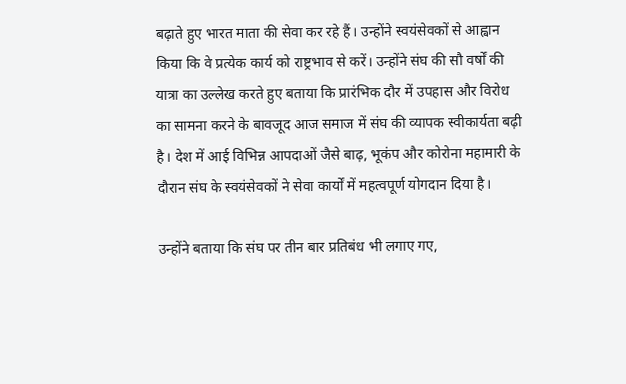बढ़ाते हुए भारत माता की सेवा कर रहे हैं। उन्होंने स्वयंसेवकों से आह्वान किया कि वे प्रत्येक कार्य को राष्ट्रभाव से करें। उन्होंने संघ की सौ वर्षों की यात्रा का उल्लेख करते हुए बताया कि प्रारंभिक दौर में उपहास और विरोध का सामना करने के बावजूद आज समाज में संघ की व्यापक स्वीकार्यता बढ़ी है। देश में आई विभिन्न आपदाओं जैसे बाढ़, भूकंप और कोरोना महामारी के दौरान संघ के स्वयंसेवकों ने सेवा कार्यों में महत्वपूर्ण योगदान दिया है।

उन्होंने बताया कि संघ पर तीन बार प्रतिबंध भी लगाए गए,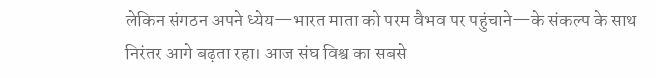लेकिन संगठन अपने ध्येय—भारत माता को परम वैभव पर पहुंचाने—के संकल्प के साथ निरंतर आगे बढ़ता रहा। आज संघ विश्व का सबसे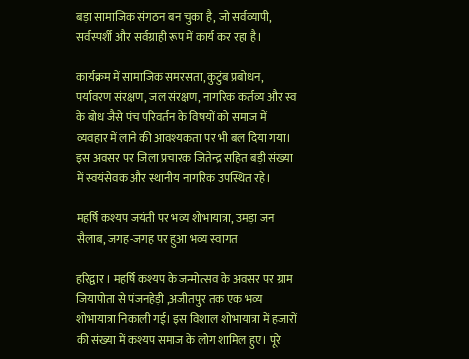बड़ा सामाजिक संगठन बन चुका है, जो सर्वव्यापी, सर्वस्पर्शी और सर्वग्राही रूप में कार्य कर रहा है।

कार्यक्रम में सामाजिक समरसता, कुटुंब प्रबोधन, पर्यावरण संरक्षण, जल संरक्षण, नागरिक कर्तव्य और स्व के बोध जैसे पंच परिवर्तन के विषयों को समाज में व्यवहार में लाने की आवश्यकता पर भी बल दिया गया। इस अवसर पर जिला प्रचारक जितेन्द्र सहित बड़ी संख्या में स्वयंसेवक और स्थानीय नागरिक उपस्थित रहे।

महर्षि कश्यप जयंती पर भव्य शोभायात्रा, उमड़ा जन सैलाब, जगह-जगह पर हुआ भव्य स्वागत

हरिद्वार । महर्षि कश्यप के जन्मोत्सव के अवसर पर ग्राम जियापोता से पंजनहेड़ी ,अजीतपुर तक एक भव्य शोभायात्रा निकाली गई। इस विशाल शोभायात्रा में हजारों की संख्या में कश्यप समाज के लोग शामिल हुए। पूरे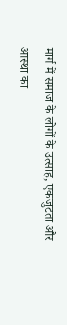मार्ग में समाज के लोगों के उत्साह, एकजुटता और आस्था का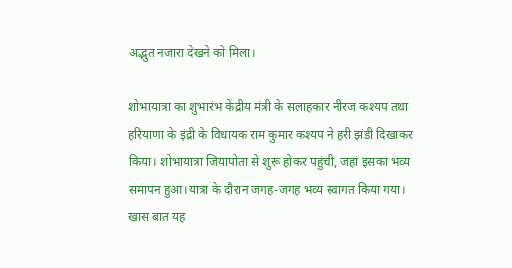अद्भुत नजारा देखने को मिला।

शोभायात्रा का शुभारंभ केंद्रीय मंत्री के सलाहकार नीरज कश्यप तथा हरियाणा के इंद्री के विधायक राम कुमार कश्यप ने हरी झंडी दिखाकर किया। शोभायात्रा जियापोता से शुरू होकर पहुंची, जहां इसका भव्य समापन हुआ।यात्रा के दौरान जगह-जगह भव्य स्वागत किया गया। खास बात यह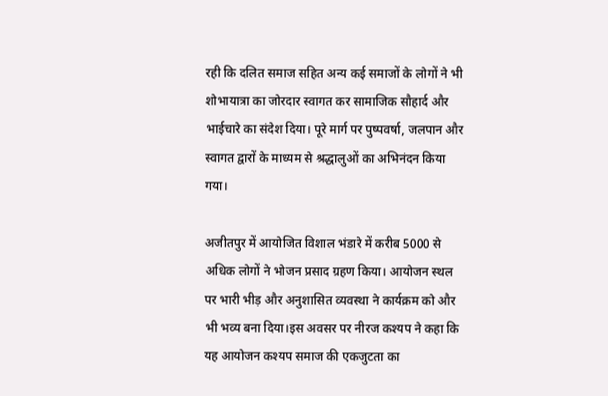रही कि दलित समाज सहित अन्य कई समाजों के लोगों ने भी शोभायात्रा का जोरदार स्वागत कर सामाजिक सौहार्द और भाईचारे का संदेश दिया। पूरे मार्ग पर पुष्पवर्षा, जलपान और स्वागत द्वारों के माध्यम से श्रद्धालुओं का अभिनंदन किया गया।

अजीतपुर में आयोजित विशाल भंडारे में करीब 5000 से अधिक लोगों ने भोजन प्रसाद ग्रहण किया। आयोजन स्थल पर भारी भीड़ और अनुशासित व्यवस्था ने कार्यक्रम को और भी भव्य बना दिया।इस अवसर पर नीरज कश्यप ने कहा कि यह आयोजन कश्यप समाज की एकजुटता का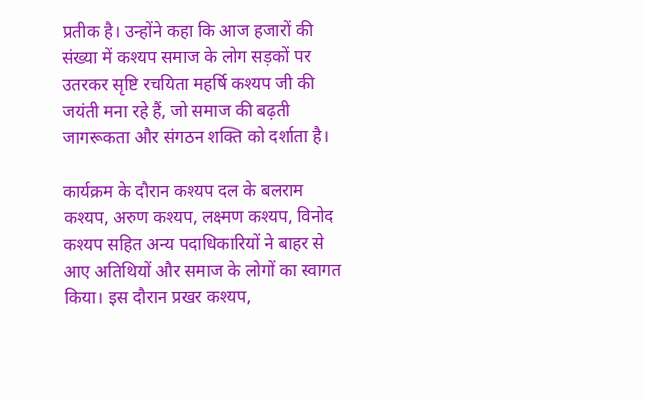प्रतीक है। उन्होंने कहा कि आज हजारों की संख्या में कश्यप समाज के लोग सड़कों पर उतरकर सृष्टि रचयिता महर्षि कश्यप जी की जयंती मना रहे हैं, जो समाज की बढ़ती जागरूकता और संगठन शक्ति को दर्शाता है।

कार्यक्रम के दौरान कश्यप दल के बलराम कश्यप, अरुण कश्यप, लक्ष्मण कश्यप, विनोद कश्यप सहित अन्य पदाधिकारियों ने बाहर से आए अतिथियों और समाज के लोगों का स्वागत किया। इस दौरान प्रखर कश्यप,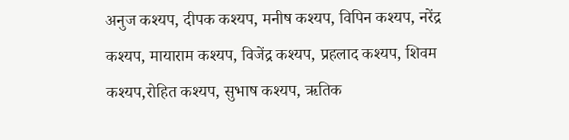अनुज कश्यप, दीपक कश्यप, मनीष कश्यप, विपिन कश्यप, नरेंद्र कश्यप, मायाराम कश्यप, विजेंद्र कश्यप, प्रहलाद कश्यप, शिवम कश्यप,रोहित कश्यप, सुभाष कश्यप, ऋतिक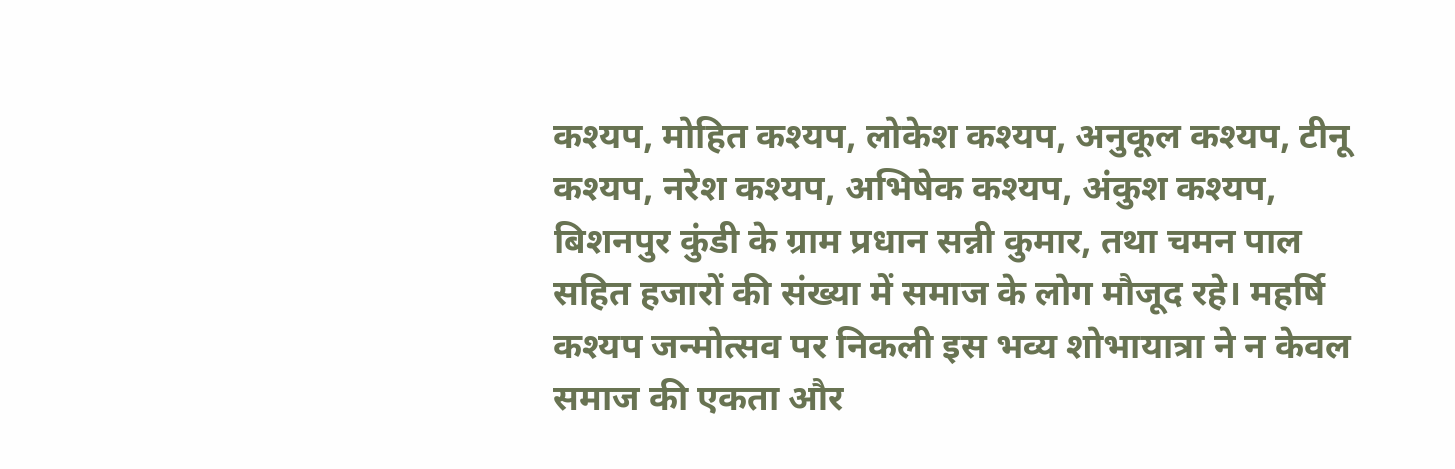कश्यप, मोहित कश्यप, लोकेश कश्यप, अनुकूल कश्यप, टीनू कश्यप, नरेश कश्यप, अभिषेक कश्यप, अंकुश कश्यप, बिशनपुर कुंडी के ग्राम प्रधान सन्नी कुमार, तथा चमन पाल सहित हजारों की संख्या में समाज के लोग मौजूद रहे। महर्षि कश्यप जन्मोत्सव पर निकली इस भव्य शोभायात्रा ने न केवल समाज की एकता और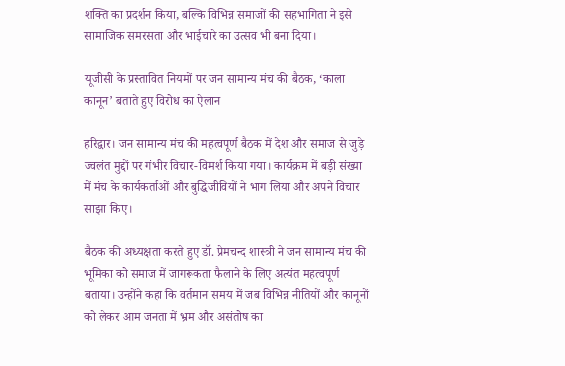शक्ति का प्रदर्शन किया, बल्कि विभिन्न समाजों की सहभागिता ने इसे सामाजिक समरसता और भाईचारे का उत्सव भी बना दिया।

यूजीसी के प्रस्तावित नियमों पर जन सामान्य मंच की बैठक, ‘काला कानून’ बताते हुए विरोध का ऐलान

हरिद्वार। जन सामान्य मंच की महत्वपूर्ण बैठक में देश और समाज से जुड़े ज्वलंत मुद्दों पर गंभीर विचार-विमर्श किया गया। कार्यक्रम में बड़ी संख्या में मंच के कार्यकर्ताओं और बुद्धिजीवियों ने भाग लिया और अपने विचार साझा किए।

बैठक की अध्यक्षता करते हुए डॉ. प्रेमचन्द शास्त्री ने जन सामान्य मंच की भूमिका को समाज में जागरूकता फैलाने के लिए अत्यंत महत्वपूर्ण बताया। उन्होंने कहा कि वर्तमान समय में जब विभिन्न नीतियों और कानूनों को लेकर आम जनता में भ्रम और असंतोष का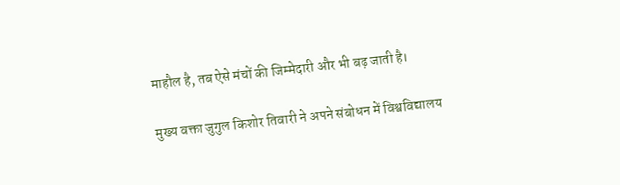माहौल है, तब ऐसे मंचों की जिम्मेदारी और भी बढ़ जाती है।

मुख्य वक्ता जुगुल किशोर तिवारी ने अपने संबोधन में विश्वविद्यालय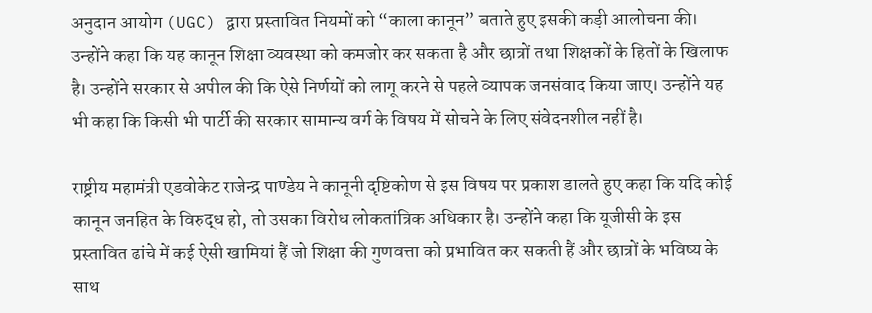अनुदान आयोग (UGC) द्वारा प्रस्तावित नियमों को “काला कानून” बताते हुए इसकी कड़ी आलोचना की। उन्होंने कहा कि यह कानून शिक्षा व्यवस्था को कमजोर कर सकता है और छात्रों तथा शिक्षकों के हितों के खिलाफ है। उन्होंने सरकार से अपील की कि ऐसे निर्णयों को लागू करने से पहले व्यापक जनसंवाद किया जाए। उन्होंने यह भी कहा कि किसी भी पार्टी की सरकार सामान्य वर्ग के विषय में सोचने के लिए संवेदनशील नहीं है।

राष्ट्रीय महामंत्री एडवोकेट राजेन्द्र पाण्डेय ने कानूनी दृष्टिकोण से इस विषय पर प्रकाश डालते हुए कहा कि यदि कोई कानून जनहित के विरुद्ध हो, तो उसका विरोध लोकतांत्रिक अधिकार है। उन्होंने कहा कि यूजीसी के इस प्रस्तावित ढांचे में कई ऐसी खामियां हैं जो शिक्षा की गुणवत्ता को प्रभावित कर सकती हैं और छात्रों के भविष्य के साथ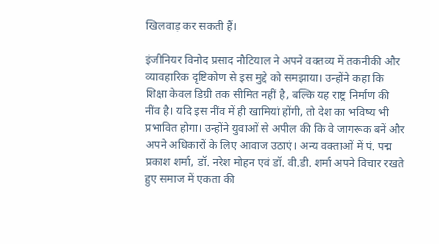खिलवाड़ कर सकती हैं।

इंजीनियर विनोद प्रसाद नौटियाल ने अपने वक्तव्य में तकनीकी और व्यावहारिक दृष्टिकोण से इस मुद्दे को समझाया। उन्होंने कहा कि शिक्षा केवल डिग्री तक सीमित नहीं है, बल्कि यह राष्ट्र निर्माण की नींव है। यदि इस नींव में ही खामियां होंगी, तो देश का भविष्य भी प्रभावित होगा। उन्होंने युवाओं से अपील की कि वे जागरूक बनें और अपने अधिकारों के लिए आवाज उठाएं। अन्य वक्ताओं में पं. पद्म प्रकाश शर्मा, डॉ. नरेश मोहन एवं डॉ. वी.डी. शर्मा अपने विचार रखते हुए समाज में एकता की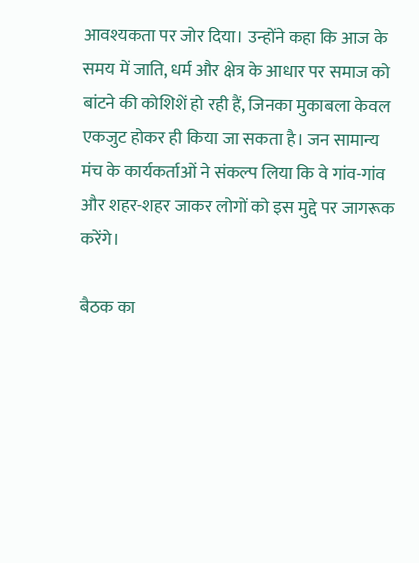आवश्यकता पर जोर दिया। उन्होंने कहा कि आज के समय में जाति, धर्म और क्षेत्र के आधार पर समाज को बांटने की कोशिशें हो रही हैं, जिनका मुकाबला केवल एकजुट होकर ही किया जा सकता है। जन सामान्य मंच के कार्यकर्ताओं ने संकल्प लिया कि वे गांव-गांव और शहर-शहर जाकर लोगों को इस मुद्दे पर जागरूक करेंगे।

बैठक का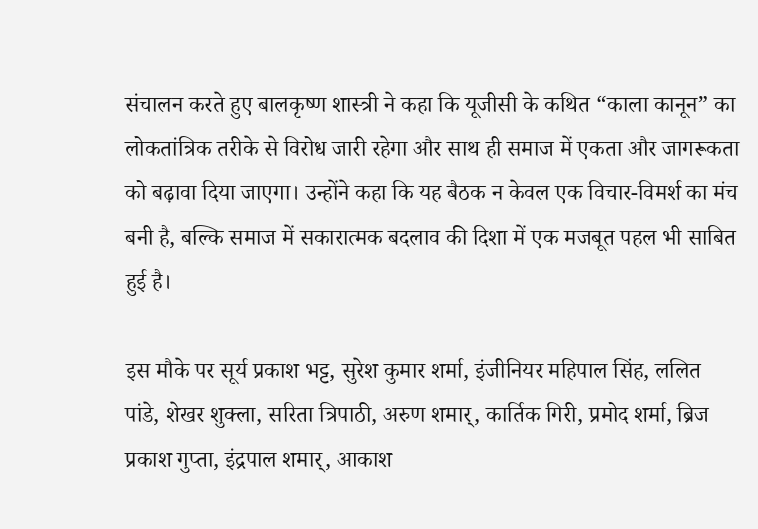संचालन करते हुए बालकृष्ण शास्त्री ने कहा कि यूजीसी के कथित “काला कानून” का लोकतांत्रिक तरीके से विरोध जारी रहेगा और साथ ही समाज में एकता और जागरूकता को बढ़ावा दिया जाएगा। उन्होंने कहा कि यह बैठक न केवल एक विचार-विमर्श का मंच बनी है, बल्कि समाज में सकारात्मक बदलाव की दिशा में एक मजबूत पहल भी साबित हुई है।

इस मौके पर सूर्य प्रकाश भट्ट, सुरेश कुमार शर्मा, इंजीनियर महिपाल सिंह, ललित पांडे, शेखर शुक्ला, सरिता त्रिपाठी, अरुण शमार्, कार्तिक गिरी, प्रमोद शर्मा, ब्रिज प्रकाश गुप्ता, इंद्रपाल शमार्, आकाश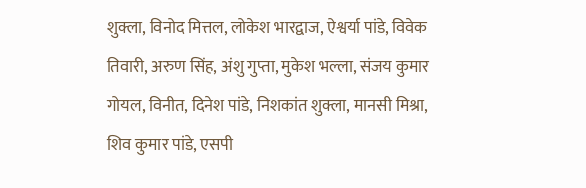शुक्ला, विनोद मित्तल, लोकेश भारद्वाज, ऐश्वर्या पांडे, विवेक तिवारी, अरुण सिंह, अंशु गुप्ता, मुकेश भल्ला, संजय कुमार गोयल, विनीत, दिनेश पांडे, निशकांत शुक्ला, मानसी मिश्रा, शिव कुमार पांडे, एसपी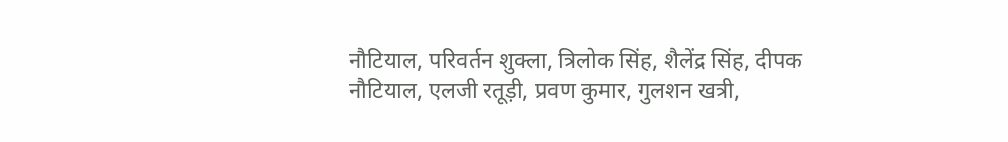नौटियाल, परिवर्तन शुक्ला, त्रिलोक सिंह, शैलेंद्र सिंह, दीपक नौटियाल, एलजी रतूड़ी, प्रवण कुमार, गुलशन खत्री,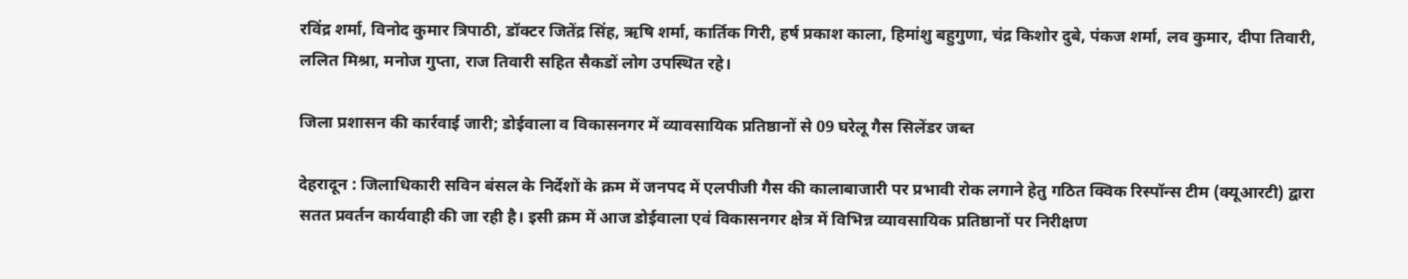रविंद्र शर्मा, विनोद कुमार त्रिपाठी, डॉक्टर जितेंद्र सिंह, ऋषि शर्मा, कार्तिक गिरी, हर्ष प्रकाश काला, हिमांशु बहुगुणा, चंद्र किशोर दुबे, पंकज शर्मा, लव कुमार, दीपा तिवारी, ललित मिश्रा, मनोज गुप्ता, राज तिवारी सहित सैकडों लोग उपस्थित रहे।

जिला प्रशासन की कार्रवाई जारी; डोईवाला व विकासनगर में व्यावसायिक प्रतिष्ठानों से 09 घरेलू गैस सिलेंडर जब्त

देहरादून : जिलाधिकारी सविन बंसल के निर्देशों के क्रम में जनपद में एलपीजी गैस की कालाबाजारी पर प्रभावी रोक लगाने हेतु गठित क्विक रिस्पॉन्स टीम (क्यूआरटी) द्वारा सतत प्रवर्तन कार्यवाही की जा रही है। इसी क्रम में आज डोईवाला एवं विकासनगर क्षेत्र में विभिन्न व्यावसायिक प्रतिष्ठानों पर निरीक्षण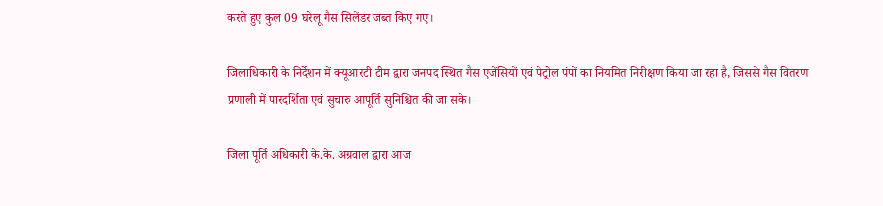करते हुए कुल 09 घरेलू गैस सिलेंडर जब्त किए गए।

जिलाधिकारी के निर्देशन में क्यूआरटी टीम द्वारा जनपद स्थित गैस एजेंसियों एवं पेट्रोल पंपों का नियमित निरीक्षण किया जा रहा है, जिससे गैस वितरण प्रणाली में पारदर्शिता एवं सुचारु आपूर्ति सुनिश्चित की जा सके।

जिला पूर्ति अधिकारी के.के. अग्रवाल द्वारा आज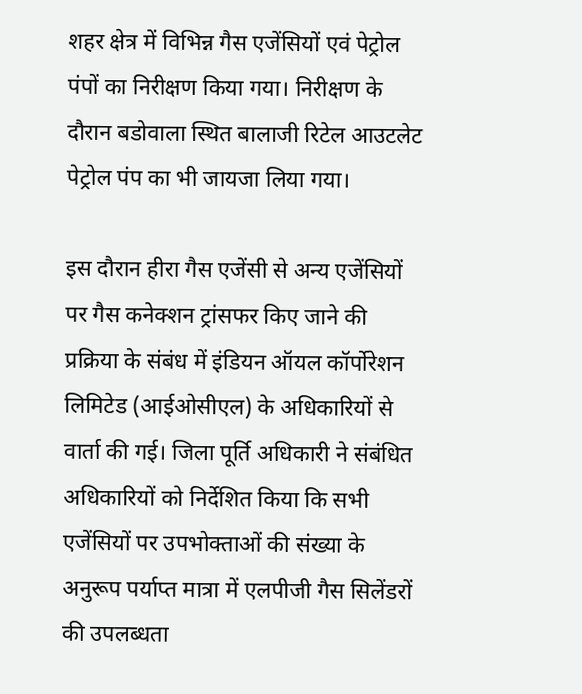शहर क्षेत्र में विभिन्न गैस एजेंसियों एवं पेट्रोल पंपों का निरीक्षण किया गया। निरीक्षण के दौरान बडोवाला स्थित बालाजी रिटेल आउटलेट पेट्रोल पंप का भी जायजा लिया गया।

इस दौरान हीरा गैस एजेंसी से अन्य एजेंसियों पर गैस कनेक्शन ट्रांसफर किए जाने की प्रक्रिया के संबंध में इंडियन ऑयल कॉर्पोरेशन लिमिटेड (आईओसीएल) के अधिकारियों से वार्ता की गई। जिला पूर्ति अधिकारी ने संबंधित अधिकारियों को निर्देशित किया कि सभी एजेंसियों पर उपभोक्ताओं की संख्या के अनुरूप पर्याप्त मात्रा में एलपीजी गैस सिलेंडरों की उपलब्धता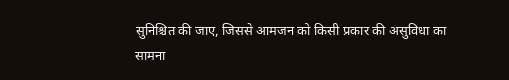सुनिश्चित की जाए, जिससे आमजन को किसी प्रकार की असुविधा का सामना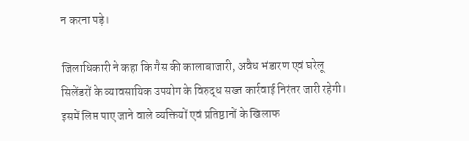न करना पड़े।

जिलाधिकारी ने कहा कि गैस की कालाबाजारी, अवैध भंडारण एवं घरेलू सिलेंडरों के व्यावसायिक उपयोग के विरुद्ध सख्त कार्रवाई निरंतर जारी रहेगी। इसमें लिप्त पाए जाने वाले व्यक्तियों एवं प्रतिष्ठानों के खिलाफ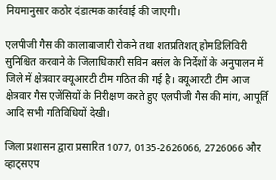नियमानुसार कठोर दंडात्मक कार्रवाई की जाएगी।

एलपीजी गैस की कालाबाजारी रोकने तथा शतप्रतिशत् होमडिलिविरी सुनिश्चित करवाने के जिलाधिकारी सविन बसंल के निर्देशों के अनुपालन में जिले में क्षेत्रवार क्यूआरटी टीम गठित की गई है। क्यूआरटी टीम आज क्षेत्रवार गैस एजेंसियों के निरीक्षण करते हुए एलपीजी गैस की मांग, आपूर्ति आदि सभी गतिविधियों देखी।

जिला प्रशासन द्वारा प्रसारित 1077, 0135-2626066, 2726066 और व्हाट्सएप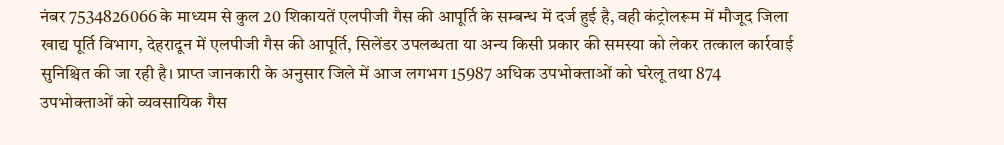नंबर 7534826066 के माध्यम से कुल 20 शिकायतें एलपीजी गैस की आपूर्ति के सम्बन्ध में दर्ज हुई है, वही कंट्रोलरूम में मौजूद जिला खाद्य पूर्ति विभाग, देहरादून में एलपीजी गैस की आपूर्ति, सिलेंडर उपलब्धता या अन्य किसी प्रकार की समस्या को लेकर तत्काल कार्रवाई सुनिश्चित की जा रही है। प्राप्त जानकारी के अनुसार जिले में आज लगभग 15987 अधिक उपभोक्ताओं को घरेलू तथा 874 उपभोक्ताओं को व्यवसायिक गैस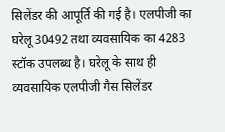सिलेंडर की आपूर्ति की गई है। एलपीजी का घरेलू 30492 तथा व्यवसायिक का 4283 स्टॉक उपलब्ध है। घरेलू के साथ ही व्यवसायिक एलपीजी गैस सिलेंडर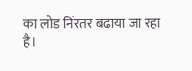का लोड निंरतर बढाया जा रहा है।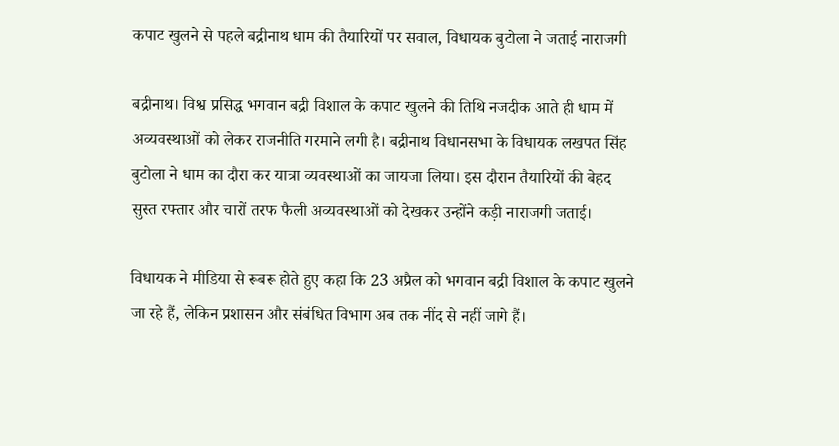कपाट खुलने से पहले बद्रीनाथ धाम की तैयारियों पर सवाल, विधायक बुटोला ने जताई नाराजगी

बद्रीनाथ। विश्व प्रसिद्ध भगवान बद्री विशाल के कपाट खुलने की तिथि नजदीक आते ही धाम में अव्यवस्थाओं को लेकर राजनीति गरमाने लगी है। बद्रीनाथ विधानसभा के विधायक लखपत सिंह बुटोला ने धाम का दौरा कर यात्रा व्यवस्थाओं का जायजा लिया। इस दौरान तैयारियों की बेहद सुस्त रफ्तार और चारों तरफ फैली अव्यवस्थाओं को देखकर उन्होंने कड़ी नाराजगी जताई।

विधायक ने मीडिया से रूबरू होते हुए कहा कि 23 अप्रैल को भगवान बद्री विशाल के कपाट खुलने जा रहे हैं, लेकिन प्रशासन और संबंधित विभाग अब तक नींद से नहीं जागे हैं।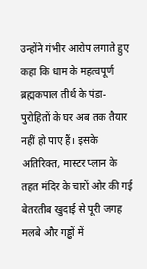उन्होंने गंभीर आरोप लगाते हुए कहा कि धाम के महत्वपूर्ण ब्रह्मकपाल तीर्थ के पंडा-पुरोहितों के घर अब तक तैयार नहीं हो पाए हैं। इसके अतिरिक्त, मास्टर प्लान के तहत मंदिर के चारों ओर की गई बेतरतीब खुदाई से पूरी जगह मलबे और गड्ढों में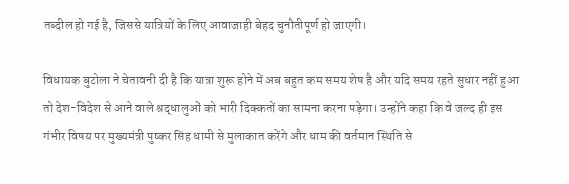तब्दील हो गई है, जिससे यात्रियों के लिए आवाजाही बेहद चुनौतीपूर्ण हो जाएगी।

विधायक बुटोला ने चेतावनी दी है कि यात्रा शुरू होने में अब बहुत कम समय शेष है और यदि समय रहते सुधार नहीं हुआ तो देश-विदेश से आने वाले श्रद्धालुओं को भारी दिक्कतों का सामना करना पड़ेगा। उन्होंने कहा कि वे जल्द ही इस गंभीर विषय पर मुख्यमंत्री पुष्कर सिंह धामी से मुलाकात करेंगे और धाम की वर्तमान स्थिति से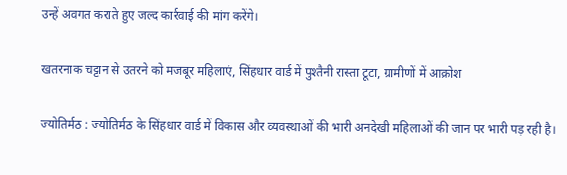उन्हें अवगत कराते हुए जल्द कार्रवाई की मांग करेंगे।

खतरनाक चट्टान से उतरने को मजबूर महिलाएं, सिंहधार वार्ड में पुश्तैनी रास्ता टूटा, ग्रामीणों में आक्रोश

ज्योतिर्मठ : ज्योतिर्मठ के सिंहधार वार्ड में विकास और व्यवस्थाओं की भारी अनदेखी महिलाओं की जान पर भारी पड़ रही है।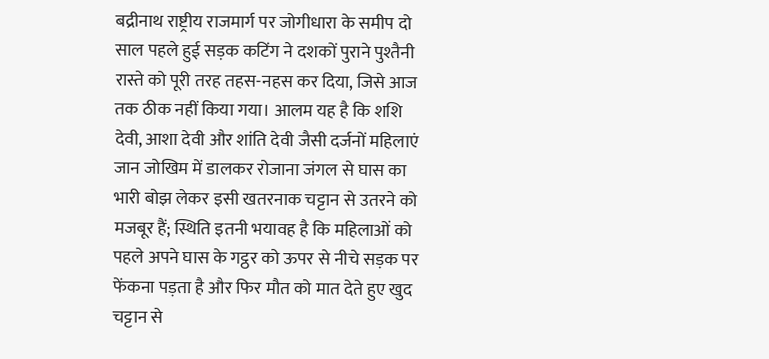बद्रीनाथ राष्ट्रीय राजमार्ग पर जोगीधारा के समीप दो साल पहले हुई सड़क कटिंग ने दशकों पुराने पुश्तैनी रास्ते को पूरी तरह तहस-नहस कर दिया, जिसे आज तक ठीक नहीं किया गया। आलम यह है कि शशि देवी, आशा देवी और शांति देवी जैसी दर्जनों महिलाएं जान जोखिम में डालकर रोजाना जंगल से घास का भारी बोझ लेकर इसी खतरनाक चट्टान से उतरने को मजबूर हैं; स्थिति इतनी भयावह है कि महिलाओं को पहले अपने घास के गट्ठर को ऊपर से नीचे सड़क पर फेंकना पड़ता है और फिर मौत को मात देते हुए खुद चट्टान से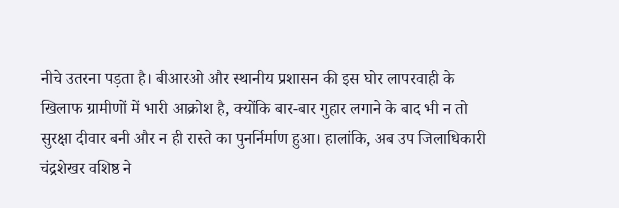नीचे उतरना पड़ता है। बीआरओ और स्थानीय प्रशासन की इस घोर लापरवाही के खिलाफ ग्रामीणों में भारी आक्रोश है, क्योंकि बार-बार गुहार लगाने के बाद भी न तो सुरक्षा दीवार बनी और न ही रास्ते का पुनर्निर्माण हुआ। हालांकि, अब उप जिलाधिकारी चंद्रशेखर वशिष्ठ ने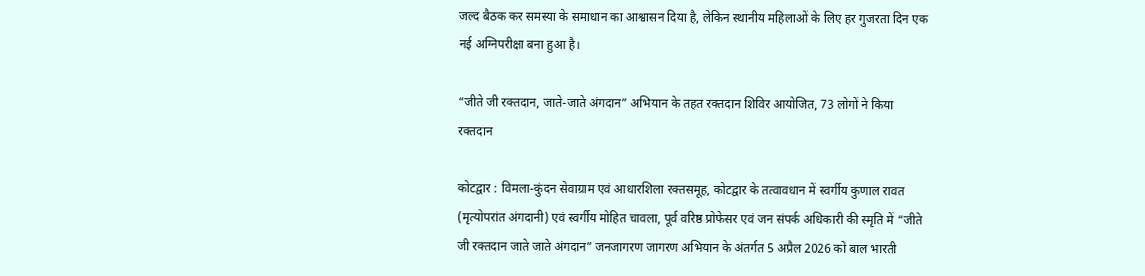जल्द बैठक कर समस्या के समाधान का आश्वासन दिया है, लेकिन स्थानीय महिलाओं के लिए हर गुजरता दिन एक नई अग्निपरीक्षा बना हुआ है।

“जीते जी रक्तदान, जाते-जाते अंगदान” अभियान के तहत रक्तदान शिविर आयोजित, 73 लोगों ने किया रक्तदान

कोटद्वार : विमला-कुंदन सेवाग्राम एवं आधारशिला रक्तसमूह, कोटद्वार के तत्वावधान में स्वर्गीय कुणाल रावत (मृत्योपरांत अंगदानी) एवं स्वर्गीय मोहित चावला, पूर्व वरिष्ठ प्रोफेसर एवं जन संपर्क अधिकारी की स्मृति में “जीते जी रक्तदान जाते जाते अंगदान” जनजागरण जागरण अभियान के अंतर्गत 5 अप्रैल 2026 को बाल भारती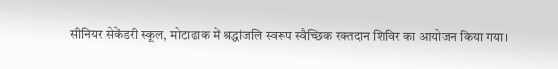सीनियर सेकेंडरी स्कूल, मोटाढाक में श्रद्धांजलि स्वरूप स्वैच्छिक रक्तदान शिविर का आयोजन किया गया।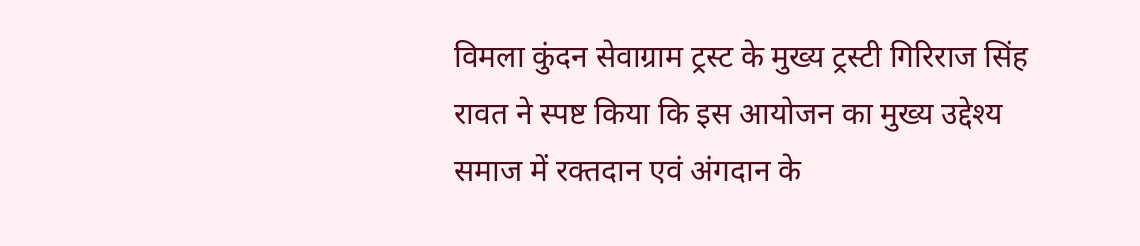विमला कुंदन सेवाग्राम ट्रस्ट के मुख्य ट्रस्टी गिरिराज सिंह रावत ने स्पष्ट किया कि इस आयोजन का मुख्य उद्देश्य समाज में रक्तदान एवं अंगदान के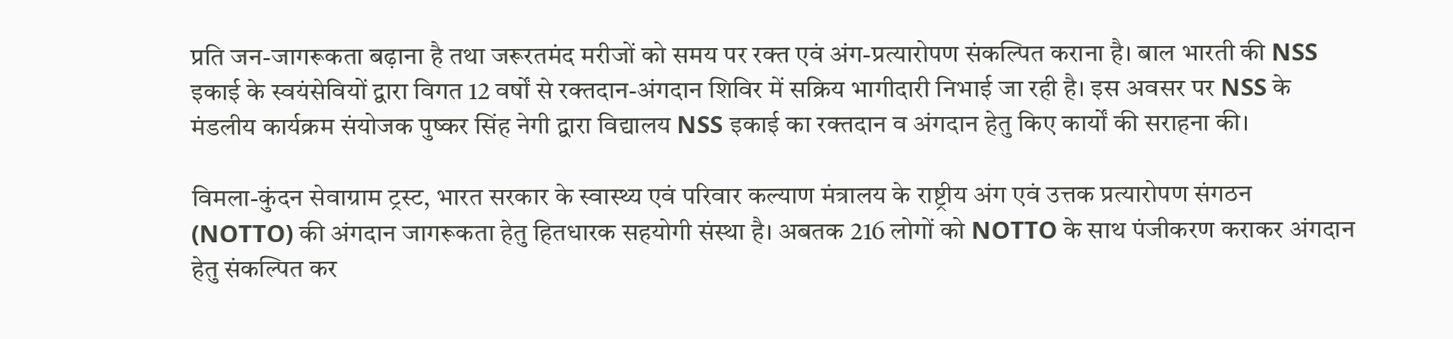प्रति जन-जागरूकता बढ़ाना है तथा जरूरतमंद मरीजों को समय पर रक्त एवं अंग-प्रत्यारोपण संकल्पित कराना है। बाल भारती की NSS इकाई के स्वयंसेवियों द्वारा विगत 12 वर्षों से रक्तदान-अंगदान शिविर में सक्रिय भागीदारी निभाई जा रही है। इस अवसर पर NSS के मंडलीय कार्यक्रम संयोजक पुष्कर सिंह नेगी द्वारा विद्यालय NSS इकाई का रक्तदान व अंगदान हेतु किए कार्यों की सराहना की।

विमला-कुंदन सेवाग्राम ट्रस्ट, भारत सरकार के स्वास्थ्य एवं परिवार कल्याण मंत्रालय के राष्ट्रीय अंग एवं उत्तक प्रत्यारोपण संगठन (NOTTO) की अंगदान जागरूकता हेतु हितधारक सहयोगी संस्था है। अबतक 216 लोगों को NOTTO के साथ पंजीकरण कराकर अंगदान हेतु संकल्पित कर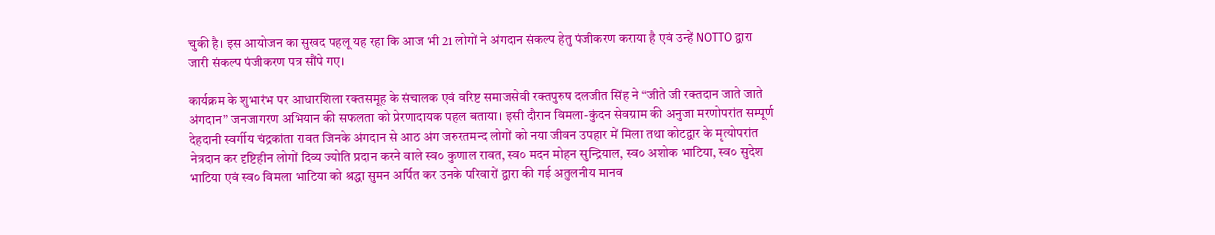चुकी है। इस आयोजन का सुखद पहलू यह रहा कि आज भी 21 लोगों ने अंगदान संकल्प हेतु पंजीकरण कराया है एवं उन्हें NOTTO द्वारा जारी संकल्प पंजीकरण पत्र सौंपे गए।

कार्यक्रम के शुभारंभ पर आधारशिला रक्तसमूह के संचालक एवं वरिष्ट समाजसेवी रक्तपुरुष दलजीत सिंह ने “जीते जी रक्तदान जाते जाते अंगदान” जनजागरण अभियान की सफलता को प्रेरणादायक पहल बताया। इसी दौरान विमला-कुंदन सेवग्राम की अनुजा मरणोपरांत सम्पूर्ण देहदानी स्वर्गीय चंद्रकांता रावत जिनके अंगदान से आठ अंग जरुरतमन्द लोगों को नया जीवन उपहार में मिला तथा कोटद्वार के मृत्योपरांत नेत्रदान कर दृष्टिहीन लोगों दिव्य ज्योति प्रदान करने वाले स्व० कुणाल रावत, स्व० मदन मोहन सुन्द्रियाल, स्व० अशोक भाटिया, स्व० सुदेश भाटिया एवं स्व० विमला भाटिया को श्रद्धा सुमन अर्पित कर उनके परिवारों द्वारा की गई अतुलनीय मानव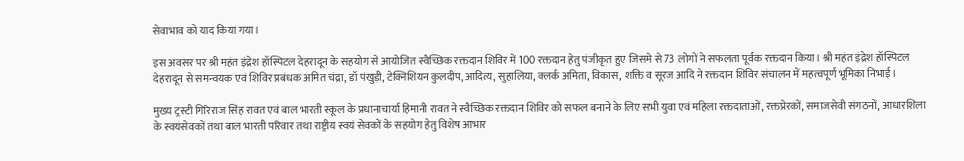सेवाभाव को याद किया गया।

इस अवसर पर श्री महंत इंद्रेश हॉस्पिटल देहरादून के सहयोग से आयोजित स्वैच्छिक रक्तदान शिविर में 100 रक्तदान हेतु पंजीकृत हुए जिसमे से 73 लोगों ने सफलता पूर्वक रक्तदान किया। श्री महंत इंद्रेश हॉस्पिटल देहरादून से समन्वयक एवं शिविर प्रबंधक अमित चंद्रा, डॉ पंखुड़ी, टेक्निशियन कुलदीप, आदित्य, सुहालिया, क्लर्क अमिता, विकास, शक्ति व सूरज आदि ने रक्तदान शिविर संचालन में महत्वपूर्ण भूमिका निभाई।

मुख्य ट्रस्टी गिरिराज सिंह रावत एवं बाल भारती स्कूल के प्रधानाचार्या हिमानी रावत ने स्वैच्छिक रक्तदान शिविर को सफल बनाने के लिए सभी युवा एवं महिला रक्तदाताओं, रक्तप्रेरकों, समाजसेवी संगठनों, आधारशिला के स्वयंसेवकों तथा बाल भारती परिवार तथा राष्ट्रीय स्वयं सेवकों के सहयोग हेतु विशेष आभार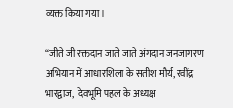व्यक्त किया गया।

“जीते जी रक्तदान जाते जाते अंगदान जनजागरण अभियान में आधारशिला के सतीश मौर्य, रवींद्र भारद्वाज,  देवभूमि पहल के अध्यक्ष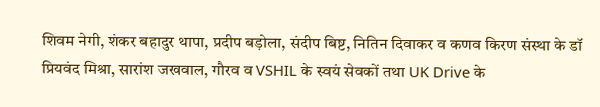शिवम नेगी, शंकर बहादुर थापा, प्रदीप बड़ोला, संदीप बिष्ट, नितिन दिवाकर व कणव किरण संस्था के डॉ प्रियवंद मिश्रा, सारांश जखवाल, गौरव व VSHIL के स्वयं सेवकों तथा UK Drive के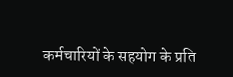कर्मचारियों के सहयोग के प्रति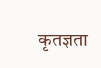कृतज्ञता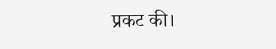प्रकट की।